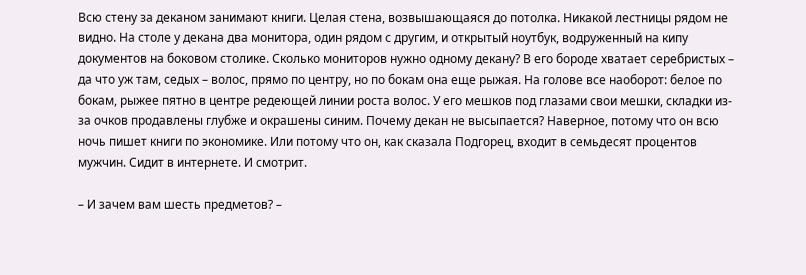Всю стену за деканом занимают книги. Целая стена, возвышающаяся до потолка. Никакой лестницы рядом не видно. На столе у декана два монитора, один рядом с другим, и открытый ноутбук, водруженный на кипу документов на боковом столике. Сколько мониторов нужно одному декану? В его бороде хватает серебристых – да что уж там, седых – волос, прямо по центру, но по бокам она еще рыжая. На голове все наоборот: белое по бокам, рыжее пятно в центре редеющей линии роста волос. У его мешков под глазами свои мешки, складки из-за очков продавлены глубже и окрашены синим. Почему декан не высыпается? Наверное, потому что он всю ночь пишет книги по экономике. Или потому что он, как сказала Подгорец, входит в семьдесят процентов мужчин. Сидит в интернете. И смотрит.

– И зачем вам шесть предметов? –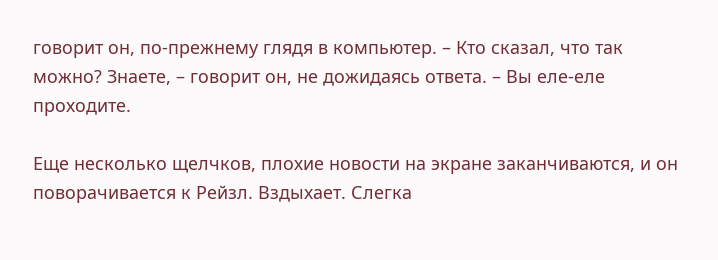говорит он, по-прежнему глядя в компьютер. – Кто сказал, что так можно? Знаете, – говорит он, не дожидаясь ответа. – Вы еле-еле проходите.

Еще несколько щелчков, плохие новости на экране заканчиваются, и он поворачивается к Рейзл. Вздыхает. Слегка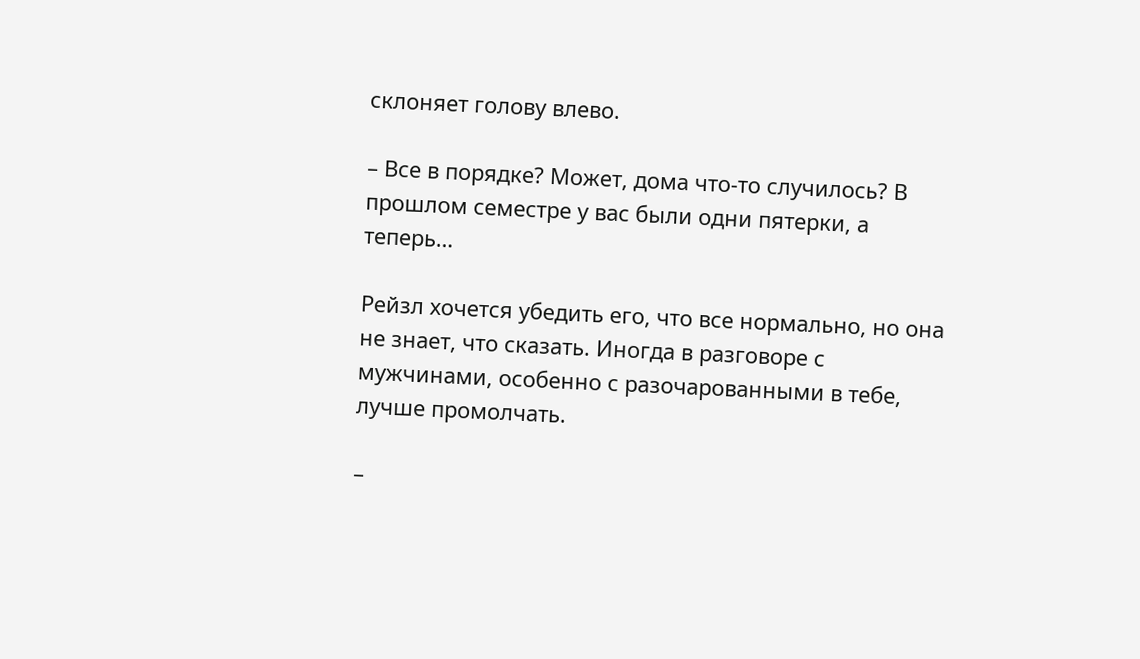склоняет голову влево.

– Все в порядке? Может, дома что-то случилось? В прошлом семестре у вас были одни пятерки, а теперь…

Рейзл хочется убедить его, что все нормально, но она не знает, что сказать. Иногда в разговоре с мужчинами, особенно с разочарованными в тебе, лучше промолчать.

–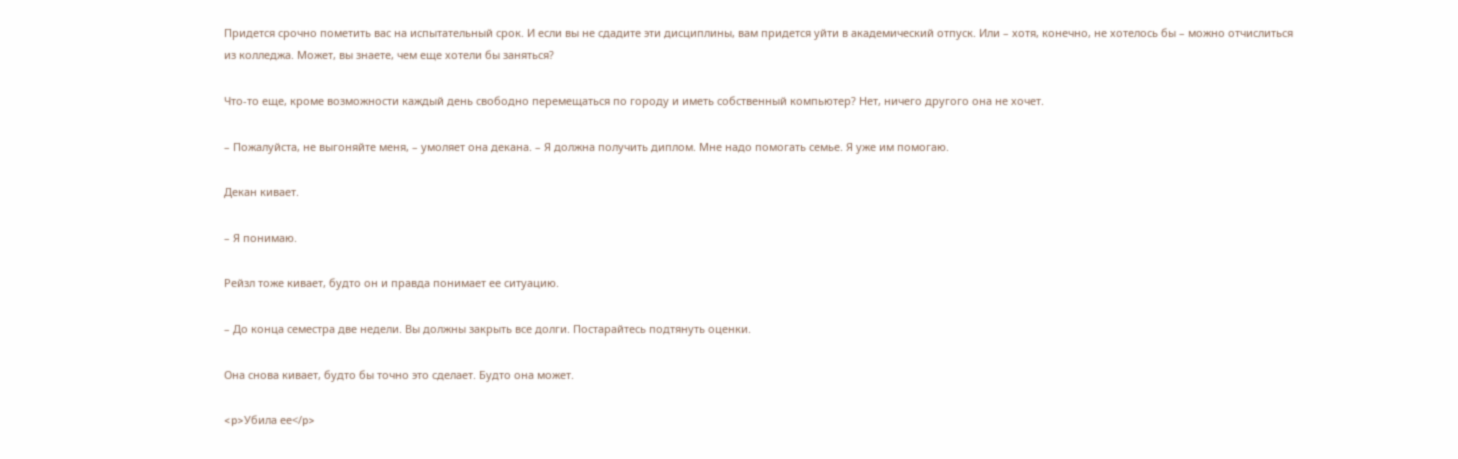Придется срочно пометить вас на испытательный срок. И если вы не сдадите эти дисциплины, вам придется уйти в академический отпуск. Или – хотя, конечно, не хотелось бы – можно отчислиться из колледжа. Может, вы знаете, чем еще хотели бы заняться?

Что-то еще, кроме возможности каждый день свободно перемещаться по городу и иметь собственный компьютер? Нет, ничего другого она не хочет.

– Пожалуйста, не выгоняйте меня, – умоляет она декана. – Я должна получить диплом. Мне надо помогать семье. Я уже им помогаю.

Декан кивает.

– Я понимаю.

Рейзл тоже кивает, будто он и правда понимает ее ситуацию.

– До конца семестра две недели. Вы должны закрыть все долги. Постарайтесь подтянуть оценки.

Она снова кивает, будто бы точно это сделает. Будто она может.

<p>Убила ее</p>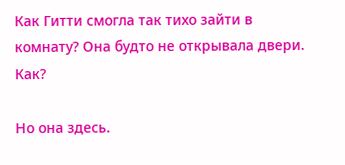Как Гитти смогла так тихо зайти в комнату? Она будто не открывала двери. Как?

Но она здесь.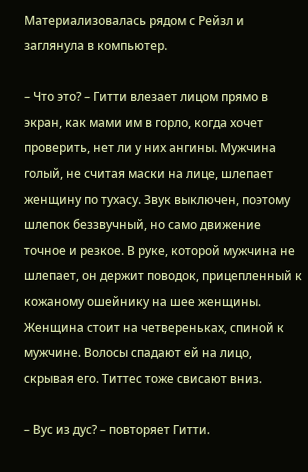Материализовалась рядом с Рейзл и заглянула в компьютер.

– Что это? – Гитти влезает лицом прямо в экран, как мами им в горло, когда хочет проверить, нет ли у них ангины. Мужчина голый, не считая маски на лице, шлепает женщину по тухасу. Звук выключен, поэтому шлепок беззвучный, но само движение точное и резкое. В руке, которой мужчина не шлепает, он держит поводок, прицепленный к кожаному ошейнику на шее женщины. Женщина стоит на четвереньках, спиной к мужчине. Волосы спадают ей на лицо, скрывая его. Титтес тоже свисают вниз.

– Вус из дус? – повторяет Гитти.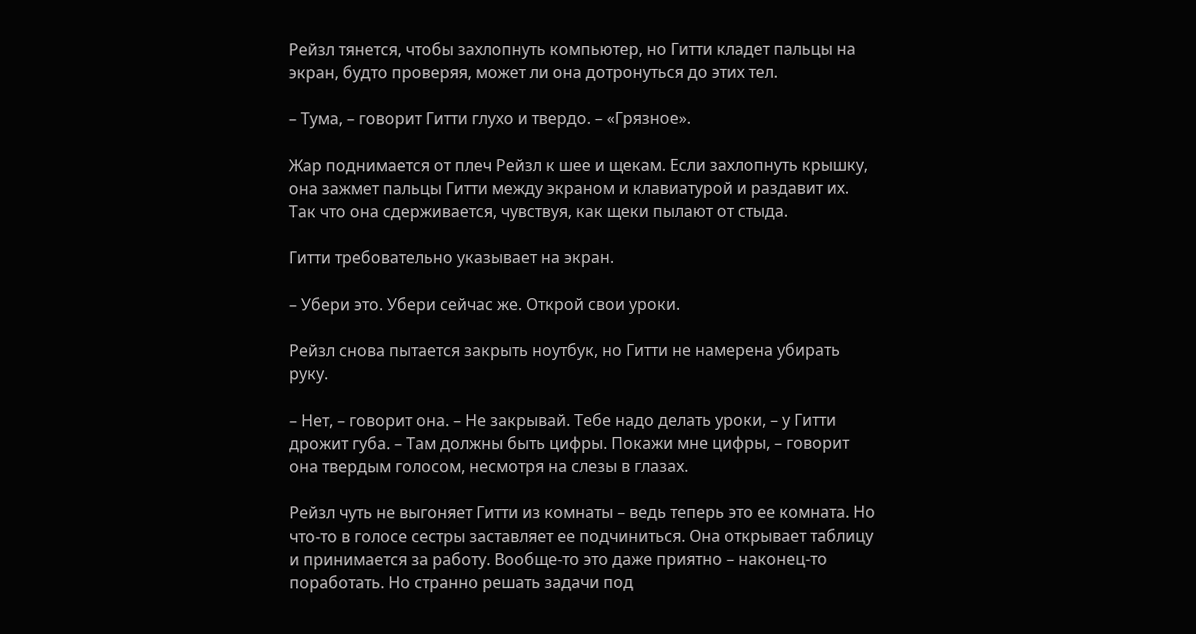Рейзл тянется, чтобы захлопнуть компьютер, но Гитти кладет пальцы на экран, будто проверяя, может ли она дотронуться до этих тел.

– Тума, – говорит Гитти глухо и твердо. – «Грязное».

Жар поднимается от плеч Рейзл к шее и щекам. Если захлопнуть крышку, она зажмет пальцы Гитти между экраном и клавиатурой и раздавит их. Так что она сдерживается, чувствуя, как щеки пылают от стыда.

Гитти требовательно указывает на экран.

– Убери это. Убери сейчас же. Открой свои уроки.

Рейзл снова пытается закрыть ноутбук, но Гитти не намерена убирать руку.

– Нет, – говорит она. – Не закрывай. Тебе надо делать уроки, – у Гитти дрожит губа. – Там должны быть цифры. Покажи мне цифры, – говорит она твердым голосом, несмотря на слезы в глазах.

Рейзл чуть не выгоняет Гитти из комнаты – ведь теперь это ее комната. Но что-то в голосе сестры заставляет ее подчиниться. Она открывает таблицу и принимается за работу. Вообще-то это даже приятно – наконец-то поработать. Но странно решать задачи под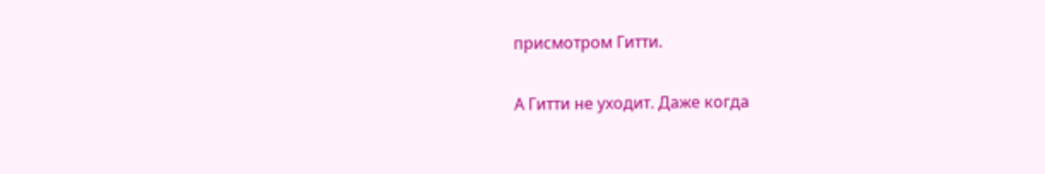присмотром Гитти.

А Гитти не уходит. Даже когда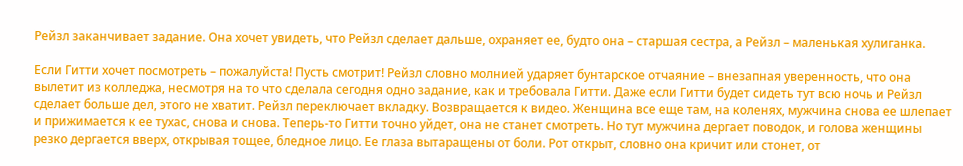Рейзл заканчивает задание. Она хочет увидеть, что Рейзл сделает дальше, охраняет ее, будто она – старшая сестра, а Рейзл – маленькая хулиганка.

Если Гитти хочет посмотреть – пожалуйста! Пусть смотрит! Рейзл словно молнией ударяет бунтарское отчаяние – внезапная уверенность, что она вылетит из колледжа, несмотря на то что сделала сегодня одно задание, как и требовала Гитти. Даже если Гитти будет сидеть тут всю ночь и Рейзл сделает больше дел, этого не хватит. Рейзл переключает вкладку. Возвращается к видео. Женщина все еще там, на коленях, мужчина снова ее шлепает и прижимается к ее тухас, снова и снова. Теперь-то Гитти точно уйдет, она не станет смотреть. Но тут мужчина дергает поводок, и голова женщины резко дергается вверх, открывая тощее, бледное лицо. Ее глаза вытаращены от боли. Рот открыт, словно она кричит или стонет, от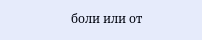боли или от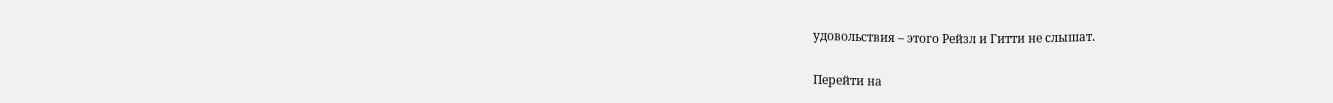удовольствия – этого Рейзл и Гитти не слышат.

Перейти на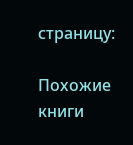страницу:

Похожие книги